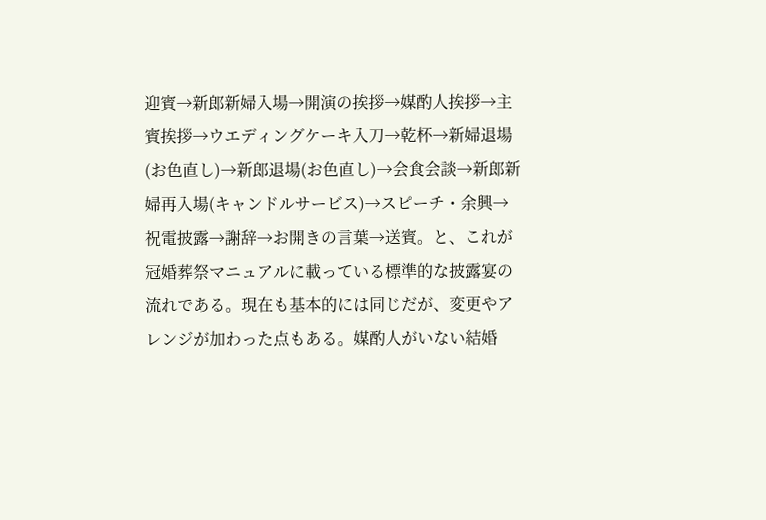迎賓→新郎新婦入場→開演の挨拶→媒酌人挨拶→主賓挨拶→ウエディングケーキ入刀→乾杯→新婦退場(お色直し)→新郎退場(お色直し)→会食会談→新郎新婦再入場(キャンドルサービス)→スピーチ・余興→祝電披露→謝辞→お開きの言葉→送賓。と、これが冠婚葬祭マニュアルに載っている標準的な披露宴の流れである。現在も基本的には同じだが、変更やアレンジが加わった点もある。媒酌人がいない結婚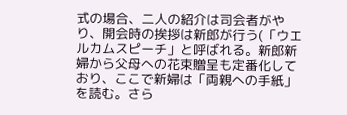式の場合、二人の紹介は司会者がやり、開会時の挨拶は新郎が行う(「ウエルカムスピーチ」と呼ばれる。新郎新婦から父母への花束贈呈も定番化しており、ここで新婦は「両親への手紙」を読む。さら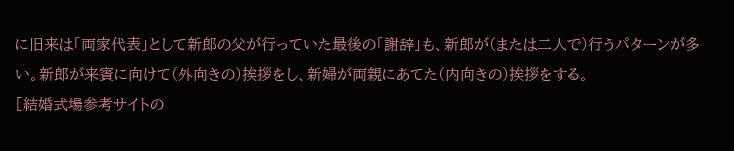に旧来は「両家代表」として新郎の父が行っていた最後の「謝辞」も、新郎が(または二人で)行うパターンが多い。新郎が来賓に向けて(外向きの)挨拶をし、新婦が両親にあてた(内向きの)挨拶をする。
[結婚式場参考サイトの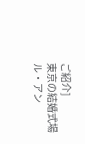ご紹介]
東京の結婚式場ル・アン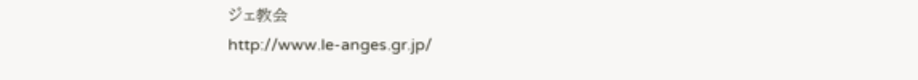ジェ教会
http://www.le-anges.gr.jp/